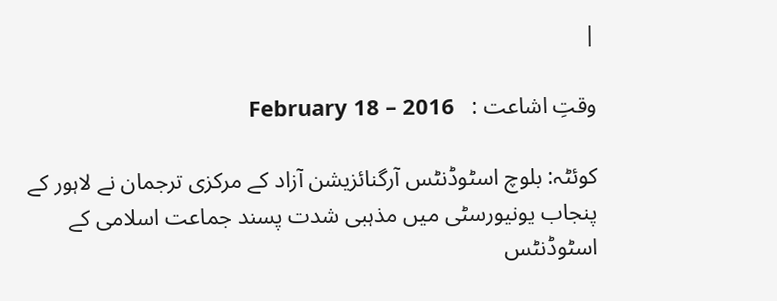|

وقتِ اشاعت :   February 18 – 2016

کوئٹہ: بلوچ اسٹوڈنٹس آرگنائزیشن آزاد کے مرکزی ترجمان نے لاہور کے پنجاب یونیورسٹی میں مذہبی شدت پسند جماعت اسلامی کے اسٹوڈنٹس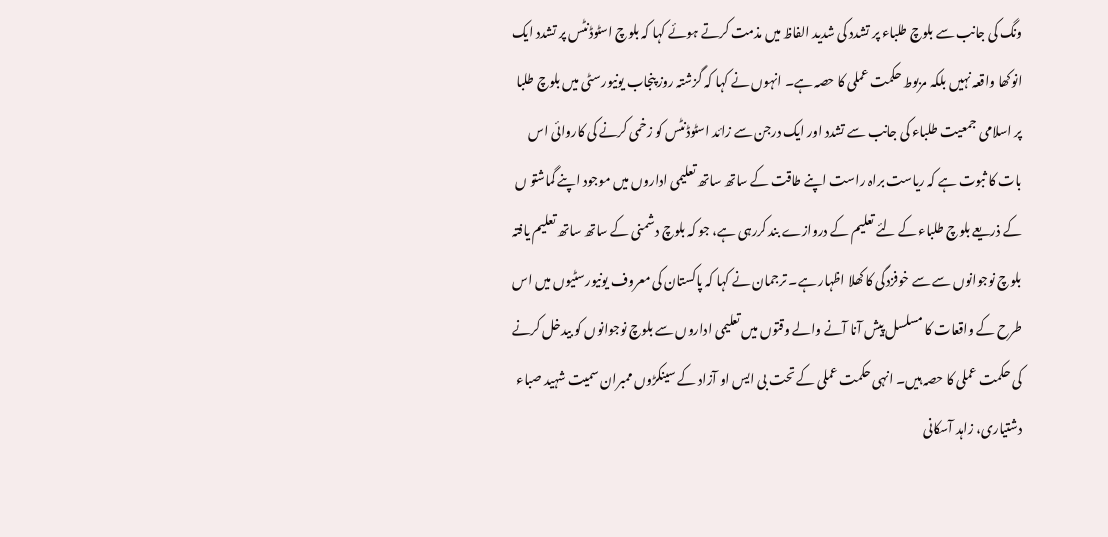ونگ کی جانب سے بلوچ طلباء پر تشدد کی شدید الفاظ میں مذمت کرتے ہوئے کہا کہ بلوچ اسٹوڈنٹس پر تشدد ایک انوکھا واقعہ نہیں بلکہ مربوط حکمت عملی کا حصہ ہے۔ انہوں نے کہا کہ گزشتہ روز پنجاب یونیورسٹی میں بلوچ طلبا پر اسلامی جمعیت طلباء کی جانب سے تشدد اور ایک درجن سے زائد اسٹوڈنٹس کو زخمی کرنے کی کاروائی اس بات کا ثبوت ہے کہ ریاست براہ راست اپنے طاقت کے ساتھ ساتھ تعلیمی اداروں میں موجود اپنے گماشتو ں کے ذریعے بلوچ طلباء کے لئے تعلیم کے دروازے بند کررہی ہے، جو کہ بلوچ دشمنی کے ساتھ ساتھ تعلیم یافتہ بلوچ نوجوانوں سے سے خوفزدگی کا کھلا اظہار ہے۔ ترجمان نے کہا کہ پاکستان کی معروف یونیورسٹیوں میں اس طرح کے واقعات کا مسلسل پیش آنا آنے والے وقتوں میں تعلیمی اداروں سے بلوچ نوجوانوں کو بیدخل کرنے کی حکمت عملی کا حصہ ہیں۔ انہی حکمت عملی کے تحت بی ایس او آزاد کے سینکڑوں ممبران سمیت شہید صباء دشتیاری، زاہد آسکانی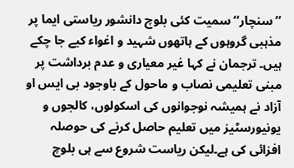’’سنچار‘‘ سمیت کئی بلوچ دانشور ریاستی ایما پر مذہبی گروہوں کے ہاتھوں شہید و اغواء کیے جا چکے ہیں۔ ترجمان نے کہا غیر معیاری و عدم برداشت پر مبنی تعلیمی نصاب و ماحول کے باوجود بی ایس او آزاد نے ہمیشہ نوجوانوں کی اسکولوں، کالجوں و یونیورسٹیز میں تعلیم حاصل کرنے کی حوصلہ افزائی کی ہے۔لیکن ریاست شروع سے ہی بلوچ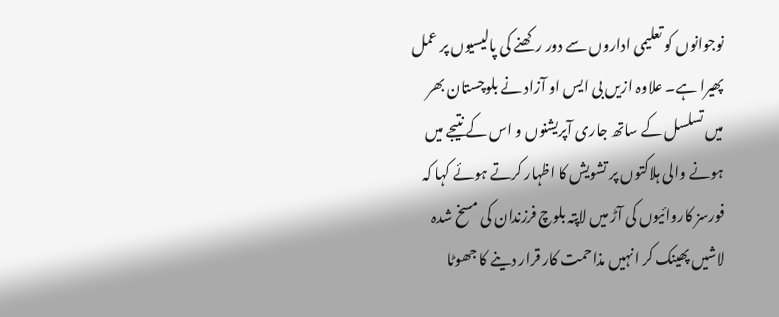نوجوانوں کو تعلیمی اداروں سے دور رکھنے کی پالیسیوں پر عمل پھیرا ہے۔ علاوہ ازیں بی ایس او آزاد نے بلوچستان بھر میں تسلسل کے ساتھ جاری آپریشنوں و اس کے نتیجے میں ہونے والی ہلاکتوں پر تشویش کا اظہار کرتے ہوئے کہا کہ فورسز کاروائیوں کی آڑ میں لاپتہ بلوچ فرزندان کی مسخ شدہ لاشیں پھینک کر انہیں مذاحمت کار قرار دینے کا جھوٹا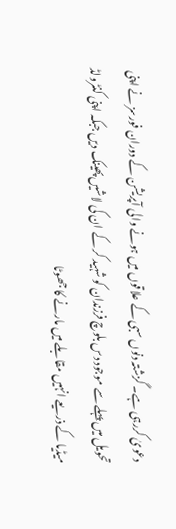دعویٰ کررہی ہے۔ گزشتہ دنوں سبی کے علاقوں میں ہونے والی آپریشن کے دوران فورسز نے اپنی تحویل میں پہلے سے موجود دس بلوچ فرزندان کو شہید کر کے ان کی لاشیں پھینک دیں جبکہ اپنی کنٹرولڈ میڈیا کے ذریعے انہیں مقابلے میں مارنے کا جھوٹا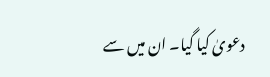دعویٰ کیا گیا۔ ان میں سے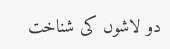دو لاشوں کی شناخت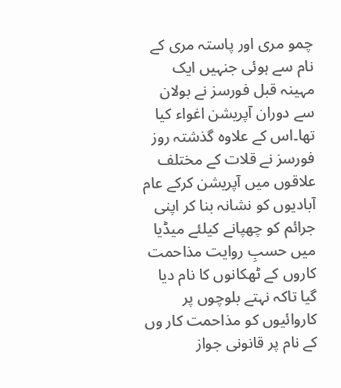چمو مری اور پاستہ مری کے نام سے ہوئی جنہیں ایک مہینہ قبل فورسز نے بولان سے دوران آپریشن اغواء کیا تھا۔اس کے علاوہ گذشتہ روز فورسز نے قلات کے مختلف علاقوں میں آپریشن کرکے عام آبادیوں کو نشانہ بنا کر اپنی جرائم کو چھپانے کیلئے میڈیا میں حسبِ روایت مذاحمت کاروں کے ٹھکانوں کا نام دیا گیا تاکہ نہتے بلوچوں پر کاروائیوں کو مذاحمت کار وں کے نام پر قانونی جواز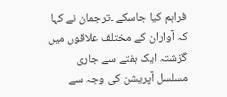فراہم کیا جاسکے ۔ترجمان نے کہا کہ آواران کے مختلف علاقوں میں گزشتہ ایک ہفتے سے جاری مسلسل آپریشن کی وجہ سے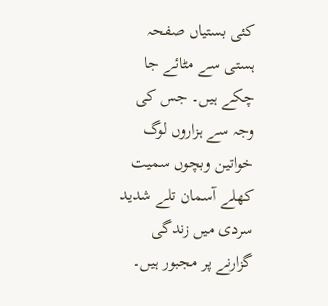کئی بستیاں صفحہ ہستی سے مٹائے جا چکے ہیں۔ جس کی وجہ سے ہزاروں لوگ خواتین وبچوں سمیت کھلے آسمان تلے شدید سردی میں زندگی گزارنے پر مجبور ہیں۔